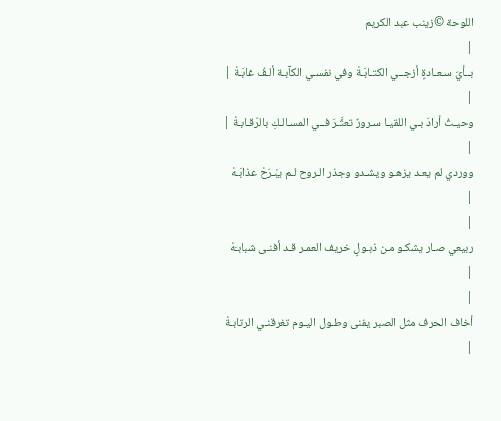اللوحة ©زينب عبد الكريم
|
بــأيّ سـعـادةٍ أزجــي الكتـابَـةْ وفي نفسـي الكآبـة ألـفُ غابَـةْ |
|
وحيـثُ أرادَ بـي اللقيـا سـرورٌ تعثَّـرَ فــي المسـالـكِ بالرّقـابـةْ |
|
ووردي لم يعـد يزهـو ويشـدو وجذر الـروح لـم يبْـرَحْ عذابَـهْ |
|
ربيعي صـار يشكـو مـن ذبـولٍ خريف العمـر قـد أفنـى شبابـَهْ |
|
أخاف الحرف مثل الصبر يفنى وطـول اليـوم تغرقنـي الرتابـةْ |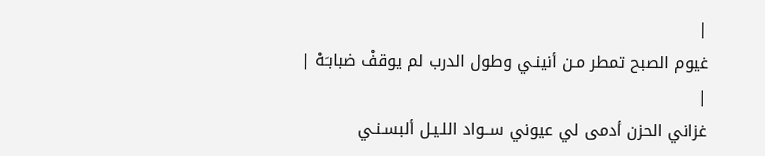|
غيوم الصبح تمطر مـن أنينـي وطول الدرب لم يوقفْ ضبابـَهْ |
|
غزاني الحزن أدمى لي عيوني ســواد اللـيـل ألبسـنـي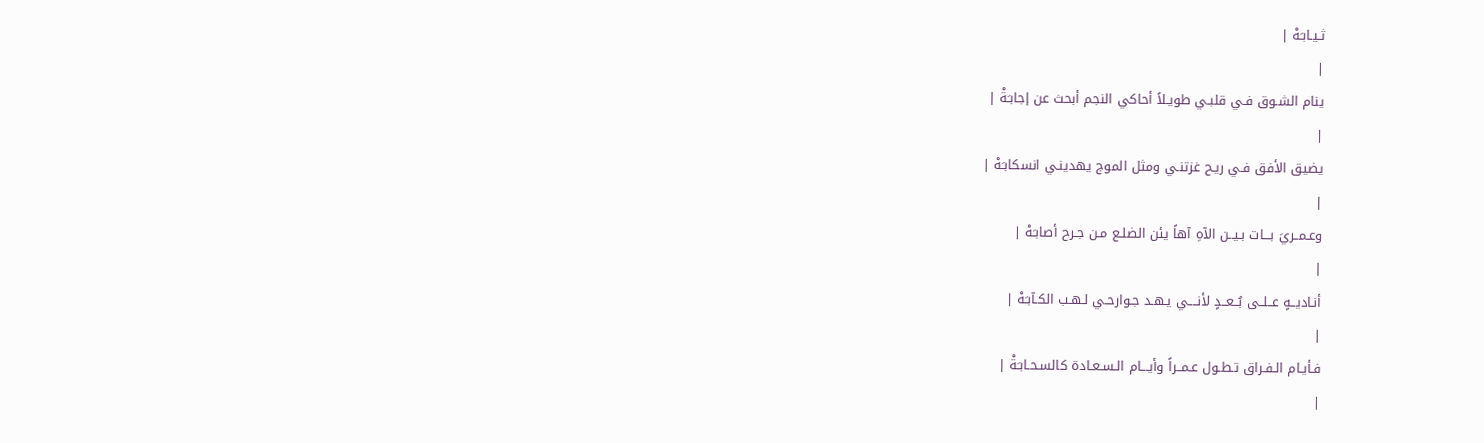ثـيـابـَهْ |
|
ينام الشـوق فـي قلبـي طويـلاً أحاكي النجم أبحث عن إجابـَةْ |
|
يضيق الأفق فـي ريـح غزتنـي ومثل الموج يهدينـي انسكابـَهْ |
|
وعـمــريَ بـــات بـيــن الآهِ آهاً يئن الضلـع مـن جـرح أصابـَهْ |
|
أنـاديــهٍ عــلــى بُــعــدٍ لأنــــي يـهـد جـوارحـي لـهـب الكـآبـَهْ |
|
فـأيـام الـفـراق تـطـول عـمــراً وأيـــام الـسـعـادة كالسـحـابـَةْ |
|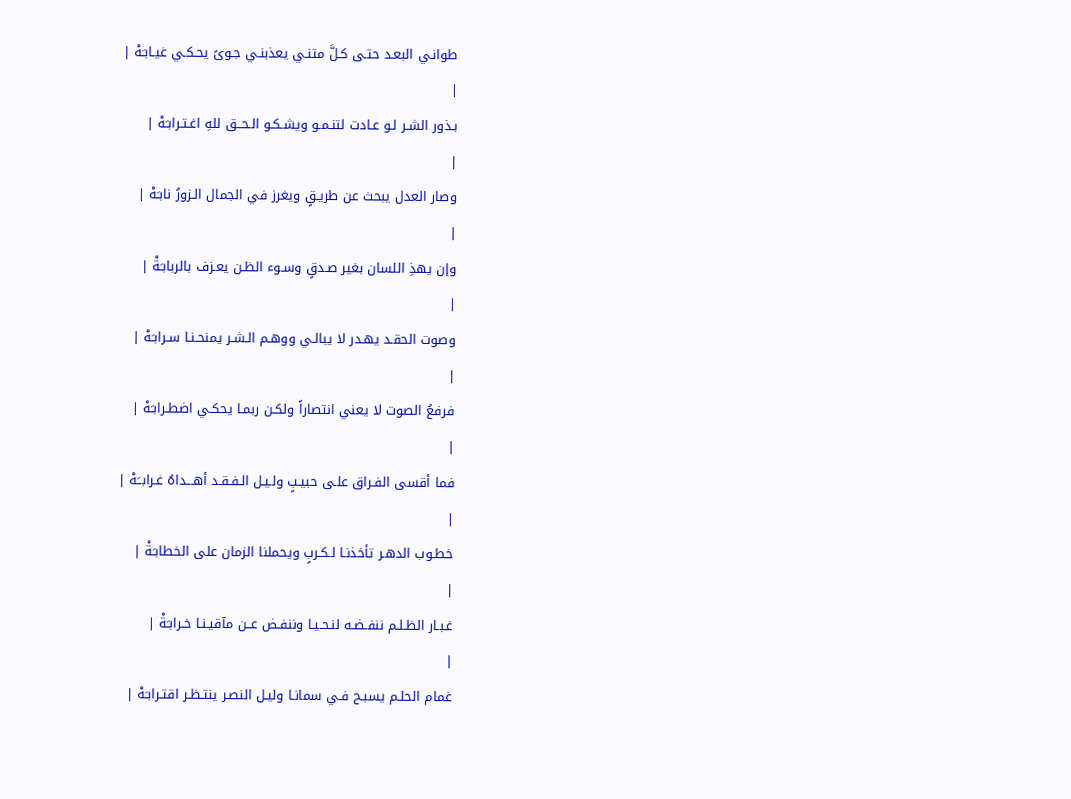طوانـي البعـد حتـى كـلَّ متنـي يعذبنـي جـوىً يحـكـي غيـابـَهْ |
|
بـذور الشـر لـو عـادت لتنـمـو ويشـكـو الـحــق للهِ اغـتـرابـَهْ |
|
وصار العدل يبحث عن طريـقٍ ويغرز في الجمال الـزورُ نابـَهْ |
|
وإن يهذِ اللسان بغير صـدقٍ وسـوء الظـن يعـزف بالربابـَةْ |
|
وصوت الحقـد يهـدر لا يبالـي ووهـم الـشـر يمنحـنـا سـرابـَهْ |
|
فرفعُ الصوت لا يعني انتصاراً ولكـن ربمـا يحكـي اضطـرابـَهْ |
|
فما أقسى الفـراق علـى حبيـبٍ ولـيـل الـفـقـد أهـــداهُ غـرابــَهْ |
|
خطـوب الدهـر تأخذنـا لـكـربٍ ويحملنا الزمان على الخطابـَةْ |
|
غـبـار الظـلـم ننفـضـه لنـحـيـا وننفـض عــن مآقيـنـا خـرابـَةْ |
|
غمام الحلـم يسبـح فـي سمانـا وليـل النصـر ينتـظـر اقتـرابـَهْ |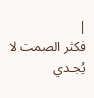|
فكثر الصمت لا يُجـدي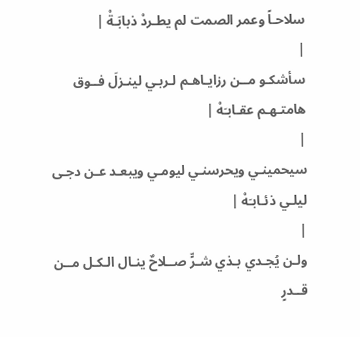سلاحـاً وعمر الصمت لم يطـردْ ذبابَـةْ |
|
سأشكـو مــن رزايـاهـم لـربـي لينـزلَ فــوق هامتـهـم عقـابـَهْ |
|
سيحمينـي ويحرسنـي ليومـي ويبعـد عـن دجـى ليلـي ذئـابـَهْ |
|
ولـن يُجـدي بـذي شـرٍّ صــلاحٌ ينـال الـكـل مــن قــدرٍ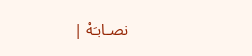نصـابـَهْ |